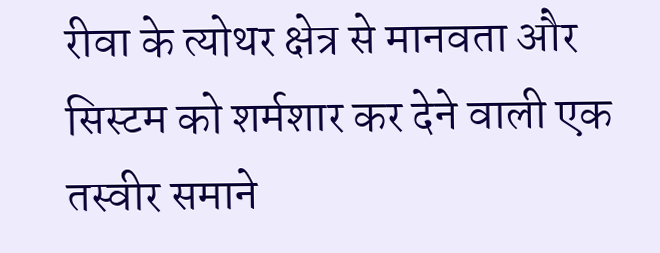रीवा के त्योथर क्षेत्र से मानवता और सिस्टम को शर्मशार कर देने वाली एक तस्वीर समाने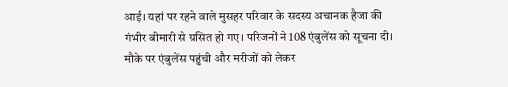आई। यहां पर रहने वाले मुसहर परिवार के सदस्य अचानक हैजा की गंभीर बीमारी से ग्रसित हो गए। परिजनों ने 108 एंबुलेंस को सूचना दी। मौके पर एंबुलेंस पहुंची और मरीजों को लेकर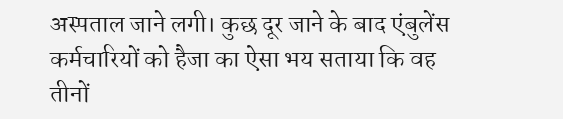अस्पताल जाने लगी। कुछ दूर जाने के बाद एंबुलेंस कर्मचारियों को हैजा का ऐसा भय सताया कि वह तीनों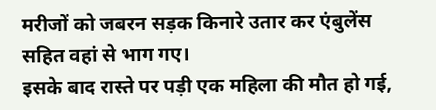मरीजों को जबरन सड़क किनारे उतार कर एंबुलेंस सहित वहां से भाग गए।
इसके बाद रास्ते पर पड़ी एक महिला की मौत हो गई,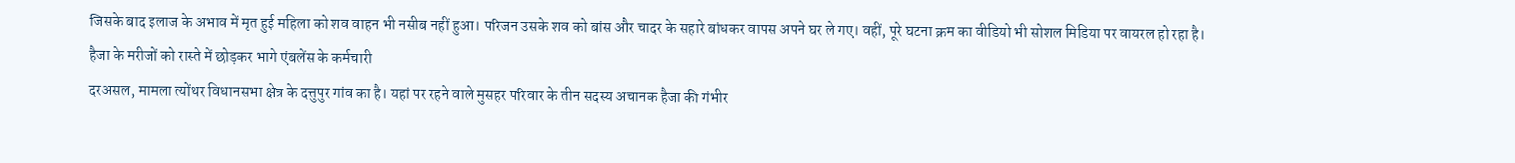जिसके बाद इलाज के अभाव में मृत हुई महिला को शव वाहन भी नसीब नहीं हुआ। परिजन उसके शव को बांस और चादर के सहारे बांधकर वापस अपने घर ले गए। वहीं, पूरे घटना क्रम का वीडियो भी सोशल मिडिया पर वायरल हो रहा है।
हैजा के मरीजों को रास्ते में छोड़कर भागे एंबलेंस के कर्मचारी
दरअसल, मामला त्योंथर विधानसभा क्षेत्र के दत्तुपुर गांव का है। यहां पर रहने वाले मुसहर परिवार के तीन सदस्य अचानक हैजा की गंभीर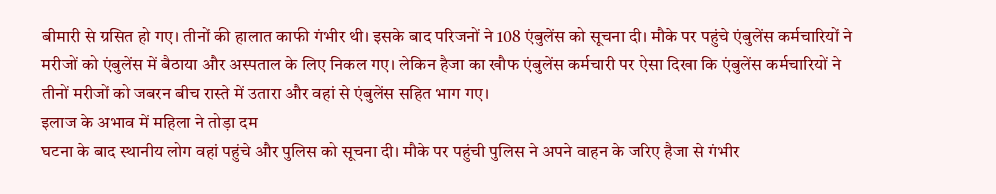बीमारी से ग्रसित हो गए। तीनों की हालात काफी गंभीर थी। इसके बाद परिजनों ने 108 एंबुलेंस को सूचना दी। मौके पर पहुंचे एंबुलेंस कर्मचारियों ने मरीजों को एंबुलेंस में बैठाया और अस्पताल के लिए निकल गए। लेकिन हैजा का खौफ एंबुलेंस कर्मचारी पर ऐसा दिखा कि एंबुलेंस कर्मचारियों ने तीनों मरीजों को जबरन बीच रास्ते में उतारा और वहां से एंबुलेंस सहित भाग गए।
इलाज के अभाव में महिला ने तोड़ा दम
घटना के बाद स्थानीय लोग वहां पहुंचे और पुलिस को सूचना दी। मौके पर पहुंची पुलिस ने अपने वाहन के जरिए हैजा से गंभीर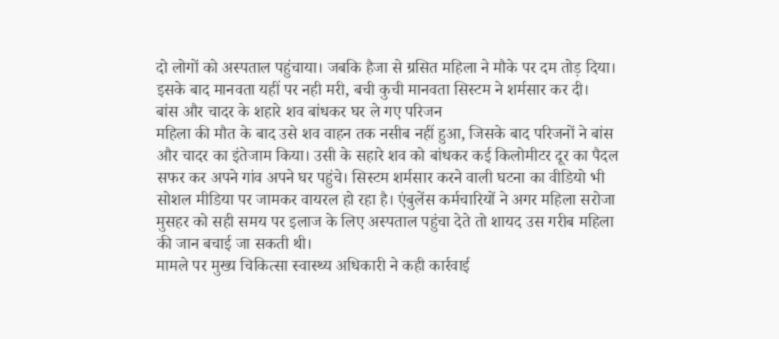दो लोगों को अस्पताल पहुंचाया। जबकि हैजा से ग्रसित महिला ने मौके पर दम तोड़ दिया। इसके बाद मानवता यहीं पर नही मरी, बची कुची मानवता सिस्टम ने शर्मसार कर दी।
बांस और चादर के शहारे शव बांधकर घर ले गए परिजन
महिला की मौत के बाद उसे शव वाहन तक नसीब नहीं हुआ, जिसके बाद परिजनों ने बांस और चादर का इंतेजाम किया। उसी के सहारे शव को बांधकर कई किलोमीटर दूर का पैदल सफर कर अपने गांव अपने घर पहुंचे। सिस्टम शर्मसार करने वाली घटना का वीडियो भी सोशल मीडिया पर जामकर वायरल हो रहा है। एंबुलेंस कर्मचारियों ने अगर महिला सरोजा मुसहर को सही समय पर इलाज के लिए अस्पताल पहुंचा देते तो शायद उस गरीब महिला की जान बचाई जा सकती थी।
मामले पर मुख्य चिकित्सा स्वास्थ्य अधिकारी ने कही कार्रवाई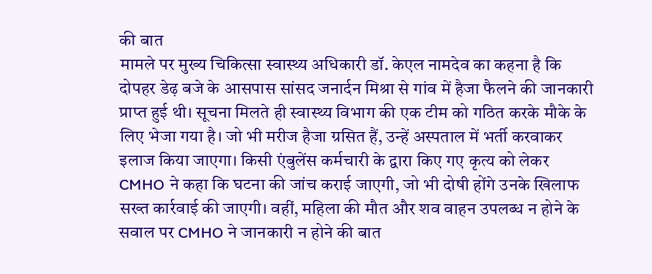की बात
मामले पर मुख्य चिकित्सा स्वास्थ्य अधिकारी डॉ. केएल नामदेव का कहना है कि दोपहर डेढ़ बजे के आसपास सांसद जनार्दन मिश्रा से गांव में हैजा फैलने की जानकारी प्राप्त हुई थी। सूचना मिलते ही स्वास्थ्य विभाग की एक टीम को गठित करके मौके के लिए भेजा गया है। जो भी मरीज हैजा ग्रसित हैं, उन्हें अस्पताल में भर्ती करवाकर इलाज किया जाएगा। किसी एंबुलेंस कर्मचारी के द्वारा किए गए कृत्य को लेकर CMHO ने कहा कि घटना की जांच कराई जाएगी, जो भी दोषी होंगे उनके खिलाफ सख्त कार्रवाई की जाएगी। वहीं, महिला की मौत और शव वाहन उपलब्ध न होने के सवाल पर CMHO ने जानकारी न होने की बात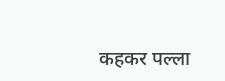कहकर पल्ला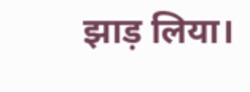झाड़ लिया।